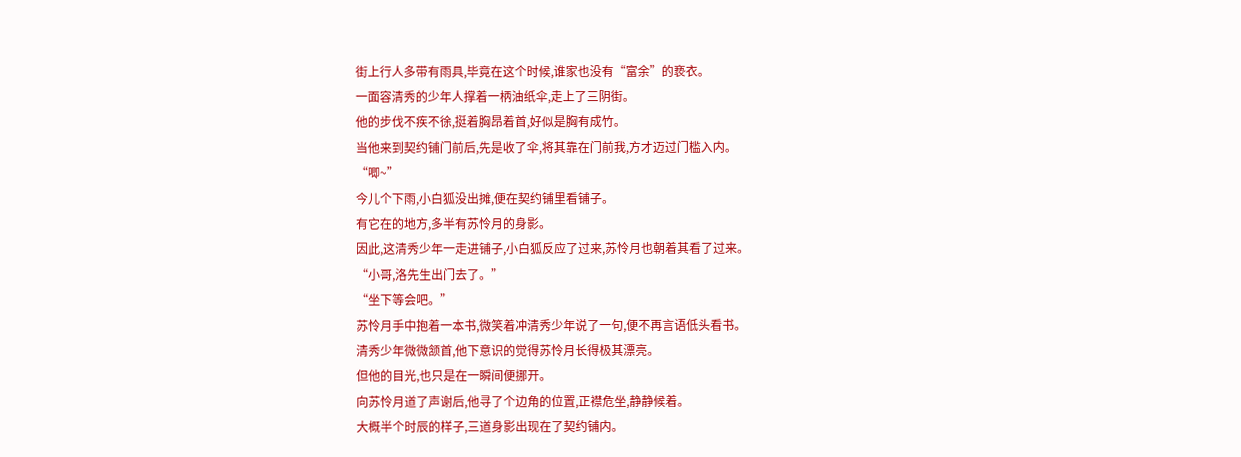街上行人多带有雨具,毕竟在这个时候,谁家也没有“富余”的亵衣。
一面容清秀的少年人撑着一柄油纸伞,走上了三阴街。
他的步伐不疾不徐,挺着胸昂着首,好似是胸有成竹。
当他来到契约铺门前后,先是收了伞,将其靠在门前我,方才迈过门槛入内。
“唧~”
今儿个下雨,小白狐没出摊,便在契约铺里看铺子。
有它在的地方,多半有苏怜月的身影。
因此,这清秀少年一走进铺子,小白狐反应了过来,苏怜月也朝着其看了过来。
“小哥,洛先生出门去了。”
“坐下等会吧。”
苏怜月手中抱着一本书,微笑着冲清秀少年说了一句,便不再言语低头看书。
清秀少年微微颔首,他下意识的觉得苏怜月长得极其漂亮。
但他的目光,也只是在一瞬间便挪开。
向苏怜月道了声谢后,他寻了个边角的位置,正襟危坐,静静候着。
大概半个时辰的样子,三道身影出现在了契约铺内。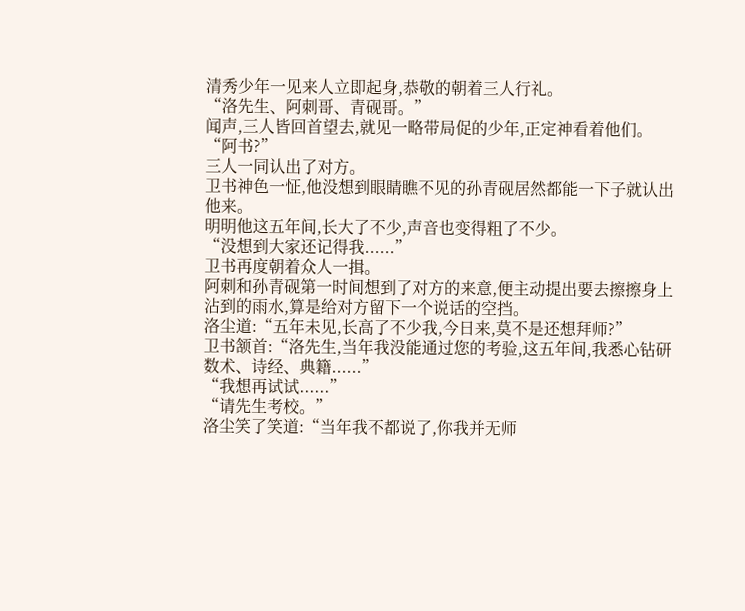清秀少年一见来人立即起身,恭敬的朝着三人行礼。
“洛先生、阿刺哥、青砚哥。”
闻声,三人皆回首望去,就见一略带局促的少年,正定神看着他们。
“阿书?”
三人一同认出了对方。
卫书神色一怔,他没想到眼睛瞧不见的孙青砚居然都能一下子就认出他来。
明明他这五年间,长大了不少,声音也变得粗了不少。
“没想到大家还记得我......”
卫书再度朝着众人一揖。
阿刺和孙青砚第一时间想到了对方的来意,便主动提出要去擦擦身上沾到的雨水,算是给对方留下一个说话的空挡。
洛尘道:“五年未见,长高了不少我,今日来,莫不是还想拜师?”
卫书颔首:“洛先生,当年我没能通过您的考验,这五年间,我悉心钻研数术、诗经、典籍......”
“我想再试试......”
“请先生考校。”
洛尘笑了笑道:“当年我不都说了,你我并无师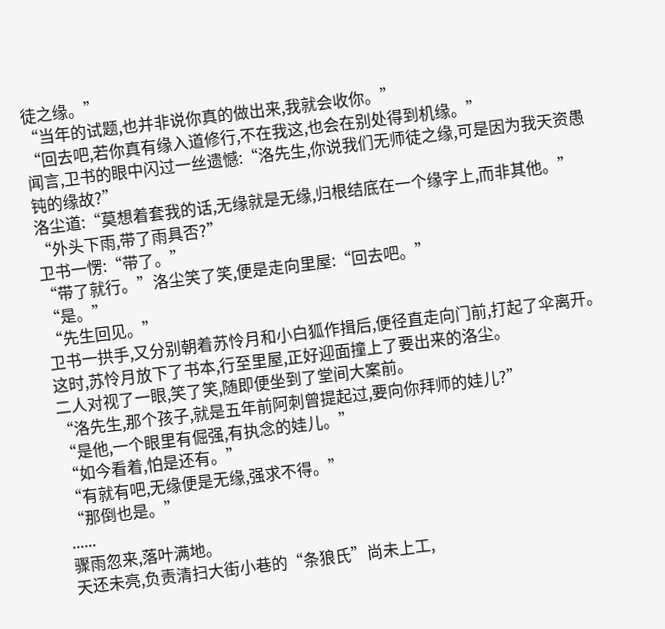徒之缘。”
“当年的试题,也并非说你真的做出来,我就会收你。”
“回去吧,若你真有缘入道修行,不在我这,也会在别处得到机缘。”
闻言,卫书的眼中闪过一丝遗憾:“洛先生,你说我们无师徒之缘,可是因为我天资愚钝的缘故?”
洛尘道:“莫想着套我的话,无缘就是无缘,归根结底在一个缘字上,而非其他。”
“外头下雨,带了雨具否?”
卫书一愣:“带了。”
“带了就行。”洛尘笑了笑,便是走向里屋:“回去吧。”
“是。”
“先生回见。”
卫书一拱手,又分别朝着苏怜月和小白狐作揖后,便径直走向门前,打起了伞离开。
这时,苏怜月放下了书本,行至里屋,正好迎面撞上了要出来的洛尘。
二人对视了一眼,笑了笑,随即便坐到了堂间大案前。
“洛先生,那个孩子,就是五年前阿刺曾提起过,要向你拜师的娃儿?”
“是他,一个眼里有倔强,有执念的娃儿。”
“如今看着,怕是还有。”
“有就有吧,无缘便是无缘,强求不得。”
“那倒也是。”
......
骤雨忽来,落叶满地。
天还未亮,负责清扫大街小巷的“条狼氏”尚未上工,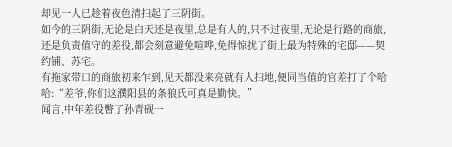却见一人已趁着夜色清扫起了三阴街。
如今的三阴街,无论是白天还是夜里,总是有人的,只不过夜里,无论是行路的商旅,还是负责值守的差役,都会刻意避免喧哗,免得惊扰了街上最为特殊的宅邸——契约铺、苏宅。
有拖家带口的商旅初来乍到,见天都没来亮就有人扫地,便同当值的官差打了个哈哈:“差爷,你们这濮阳县的条狼氏可真是勤快。”
闻言,中年差役瞥了孙青砚一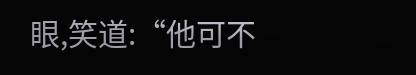眼,笑道:“他可不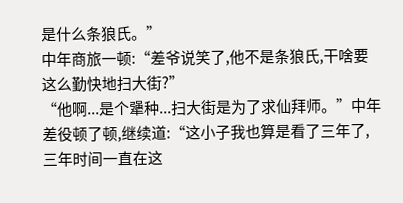是什么条狼氏。”
中年商旅一顿:“差爷说笑了,他不是条狼氏,干啥要这么勤快地扫大街?”
“他啊...是个犟种...扫大街是为了求仙拜师。”中年差役顿了顿,继续道:“这小子我也算是看了三年了,三年时间一直在这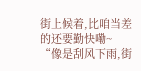街上候着,比咱当差的还要勤快嘞~
“像是刮风下雨,街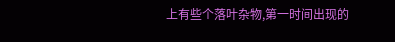上有些个落叶杂物,第一时间出现的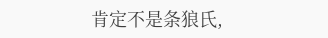肯定不是条狼氏,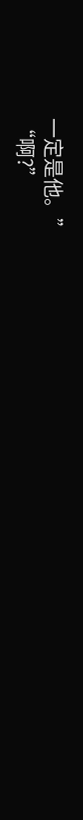一定是他。”
“啊?”